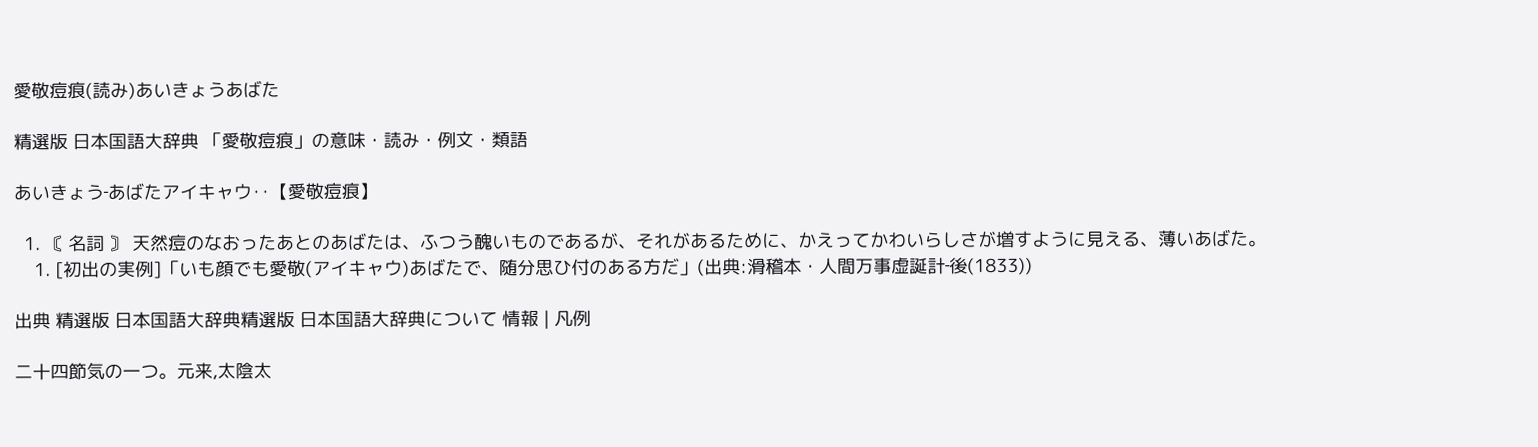愛敬痘痕(読み)あいきょうあばた

精選版 日本国語大辞典 「愛敬痘痕」の意味・読み・例文・類語

あいきょう‐あばたアイキャウ‥【愛敬痘痕】

  1. 〘 名詞 〙 天然痘のなおったあとのあばたは、ふつう醜いものであるが、それがあるために、かえってかわいらしさが増すように見える、薄いあばた。
    1. [初出の実例]「いも顔でも愛敬(アイキャウ)あばたで、随分思ひ付のある方だ」(出典:滑稽本・人間万事虚誕計‐後(1833))

出典 精選版 日本国語大辞典精選版 日本国語大辞典について 情報 | 凡例

二十四節気の一つ。元来,太陰太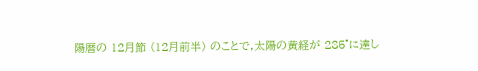陽暦の 12月節 (12月前半) のことで,太陽の黄経が 285°に達し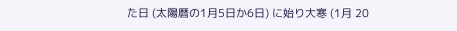た日 (太陽暦の1月5日か6日) に始り大寒 (1月 20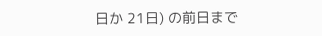日か 21日) の前日まで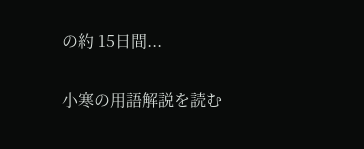の約 15日間...

小寒の用語解説を読む